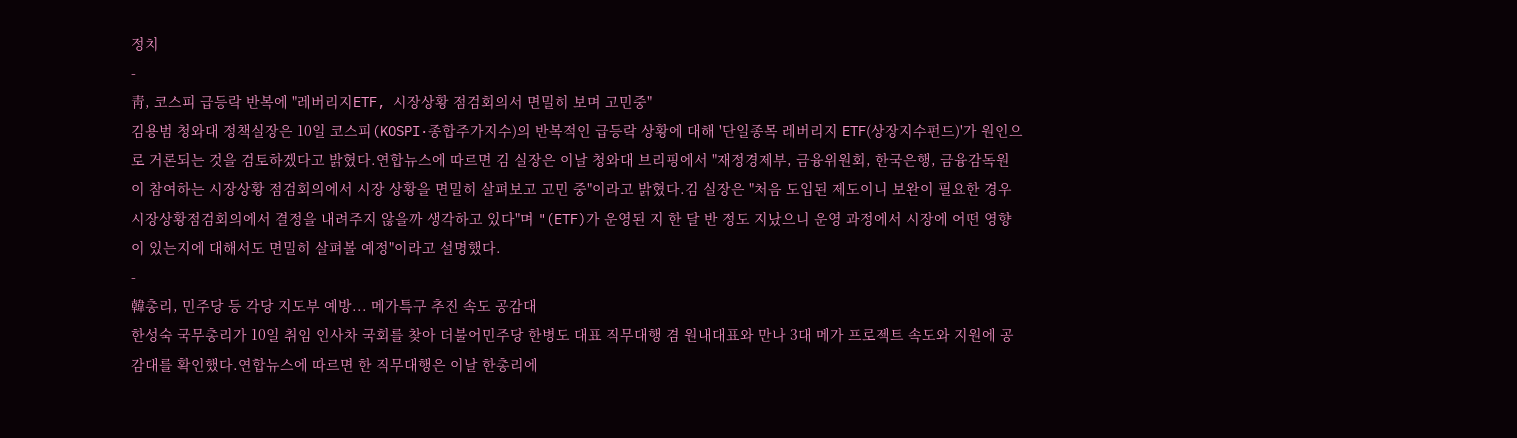정치
-
靑, 코스피 급등락 반복에 "레버리지ETF, 시장상황 점검회의서 면밀히 보며 고민중"
김용범 청와대 정책실장은 10일 코스피(KOSPI·종합주가지수)의 반복적인 급등락 상황에 대해 '단일종목 레버리지 ETF(상장지수펀드)'가 원인으로 거론되는 것을 검토하겠다고 밝혔다.연합뉴스에 따르면 김 실장은 이날 청와대 브리핑에서 "재정경제부, 금융위원회, 한국은행, 금융감독원이 참여하는 시장상황 점검회의에서 시장 상황을 면밀히 살펴보고 고민 중"이라고 밝혔다.김 실장은 "처음 도입된 제도이니 보완이 필요한 경우 시장상황점검회의에서 결정을 내려주지 않을까 생각하고 있다"며 "(ETF)가 운영된 지 한 달 반 정도 지났으니 운영 과정에서 시장에 어떤 영향이 있는지에 대해서도 면밀히 살펴볼 예정"이라고 설명했다.
-
韓총리, 민주당 등 각당 지도부 예방... 메가특구 추진 속도 공감대
한성숙 국무총리가 10일 취임 인사차 국회를 찾아 더불어민주당 한병도 대표 직무대행 겸 원내대표와 만나 3대 메가 프로젝트 속도와 지원에 공감대를 확인했다.연합뉴스에 따르면 한 직무대행은 이날 한총리에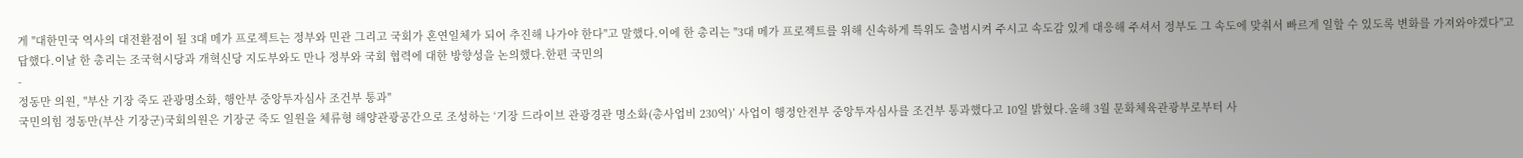게 "대한민국 역사의 대전환점이 될 3대 메가 프로젝트는 정부와 민관 그리고 국회가 혼연일체가 되어 추진해 나가야 한다"고 말했다.이에 한 총리는 "3대 메가 프로젝트를 위해 신속하게 특위도 출범시켜 주시고 속도감 있게 대응해 주셔서 정부도 그 속도에 맞춰서 빠르게 일할 수 있도록 변화를 가져와야겠다"고 답했다.이날 한 총리는 조국혁시당과 개혁신당 지도부와도 만나 정부와 국회 협력에 대한 방향성을 논의했다.한편 국민의
-
정동만 의원, "부산 기장 죽도 관광명소화, 행안부 중앙투자심사 조건부 통과"
국민의힘 정동만(부산 기장군)국회의원은 기장군 죽도 일원을 체류형 해양관광공간으로 조성하는 ‘기장 드라이브 관광경관 명소화(총사업비 230억)’ 사업이 행정안전부 중앙투자심사를 조건부 통과했다고 10일 밝혔다.올해 3월 문화체육관광부로부터 사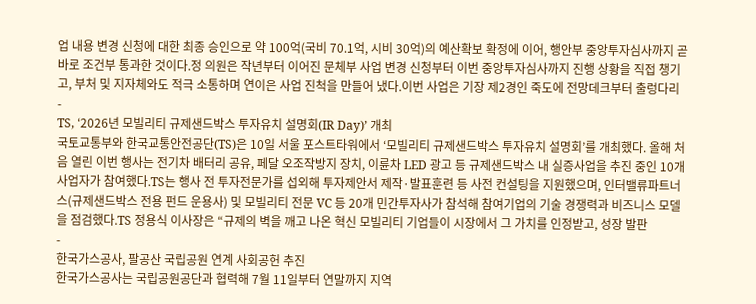업 내용 변경 신청에 대한 최종 승인으로 약 100억(국비 70.1억, 시비 30억)의 예산확보 확정에 이어, 행안부 중앙투자심사까지 곧바로 조건부 통과한 것이다.정 의원은 작년부터 이어진 문체부 사업 변경 신청부터 이번 중앙투자심사까지 진행 상황을 직접 챙기고, 부처 및 지자체와도 적극 소통하며 연이은 사업 진척을 만들어 냈다.이번 사업은 기장 제2경인 죽도에 전망데크부터 출렁다리
-
TS, ‘2026년 모빌리티 규제샌드박스 투자유치 설명회(IR Day)’ 개최
국토교통부와 한국교통안전공단(TS)은 10일 서울 포스트타워에서 ‘모빌리티 규제샌드박스 투자유치 설명회’를 개최했다. 올해 처음 열린 이번 행사는 전기차 배터리 공유, 페달 오조작방지 장치, 이륜차 LED 광고 등 규제샌드박스 내 실증사업을 추진 중인 10개 사업자가 참여했다.TS는 행사 전 투자전문가를 섭외해 투자제안서 제작·발표훈련 등 사전 컨설팅을 지원했으며, 인터밸류파트너스(규제샌드박스 전용 펀드 운용사) 및 모빌리티 전문 VC 등 20개 민간투자사가 참석해 참여기업의 기술 경쟁력과 비즈니스 모델을 점검했다.TS 정용식 이사장은 “규제의 벽을 깨고 나온 혁신 모빌리티 기업들이 시장에서 그 가치를 인정받고, 성장 발판
-
한국가스공사, 팔공산 국립공원 연계 사회공헌 추진
한국가스공사는 국립공원공단과 협력해 7월 11일부터 연말까지 지역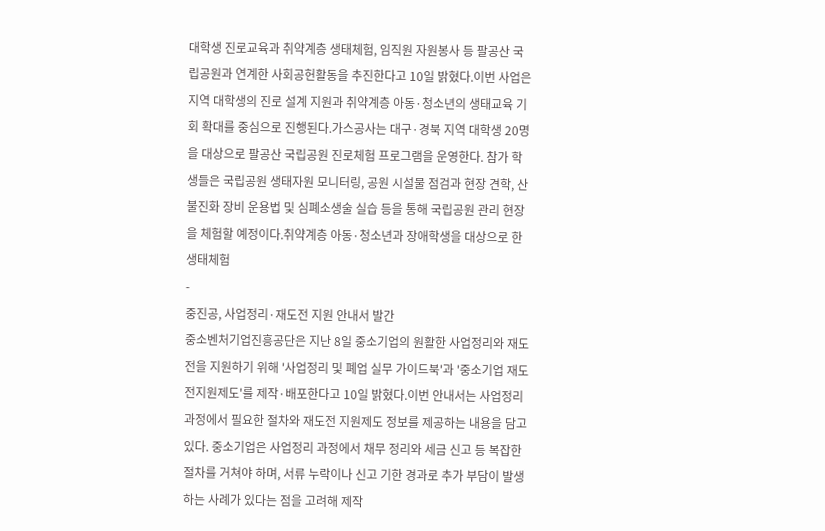대학생 진로교육과 취약계층 생태체험, 임직원 자원봉사 등 팔공산 국립공원과 연계한 사회공헌활동을 추진한다고 10일 밝혔다.이번 사업은 지역 대학생의 진로 설계 지원과 취약계층 아동·청소년의 생태교육 기회 확대를 중심으로 진행된다.가스공사는 대구·경북 지역 대학생 20명을 대상으로 팔공산 국립공원 진로체험 프로그램을 운영한다. 참가 학생들은 국립공원 생태자원 모니터링, 공원 시설물 점검과 현장 견학, 산불진화 장비 운용법 및 심폐소생술 실습 등을 통해 국립공원 관리 현장을 체험할 예정이다.취약계층 아동·청소년과 장애학생을 대상으로 한 생태체험
-
중진공, 사업정리·재도전 지원 안내서 발간
중소벤처기업진흥공단은 지난 8일 중소기업의 원활한 사업정리와 재도전을 지원하기 위해 '사업정리 및 폐업 실무 가이드북'과 '중소기업 재도전지원제도'를 제작·배포한다고 10일 밝혔다.이번 안내서는 사업정리 과정에서 필요한 절차와 재도전 지원제도 정보를 제공하는 내용을 담고 있다. 중소기업은 사업정리 과정에서 채무 정리와 세금 신고 등 복잡한 절차를 거쳐야 하며, 서류 누락이나 신고 기한 경과로 추가 부담이 발생하는 사례가 있다는 점을 고려해 제작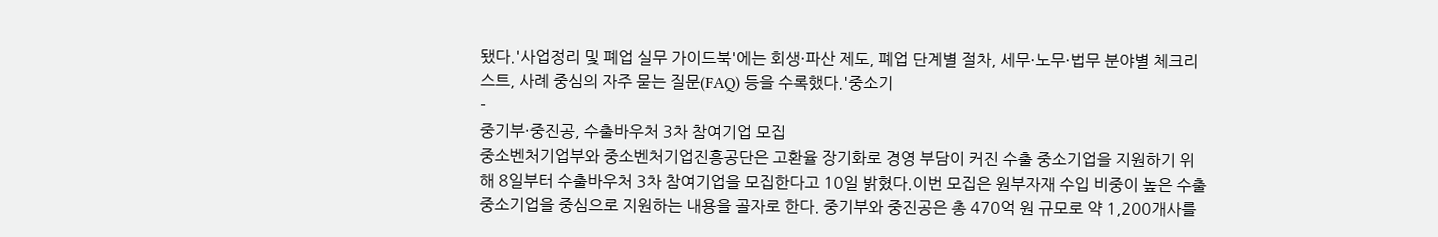됐다.'사업정리 및 폐업 실무 가이드북'에는 회생·파산 제도, 폐업 단계별 절차, 세무·노무·법무 분야별 체크리스트, 사례 중심의 자주 묻는 질문(FAQ) 등을 수록했다.'중소기
-
중기부·중진공, 수출바우처 3차 참여기업 모집
중소벤처기업부와 중소벤처기업진흥공단은 고환율 장기화로 경영 부담이 커진 수출 중소기업을 지원하기 위해 8일부터 수출바우처 3차 참여기업을 모집한다고 10일 밝혔다.이번 모집은 원부자재 수입 비중이 높은 수출 중소기업을 중심으로 지원하는 내용을 골자로 한다. 중기부와 중진공은 총 470억 원 규모로 약 1,200개사를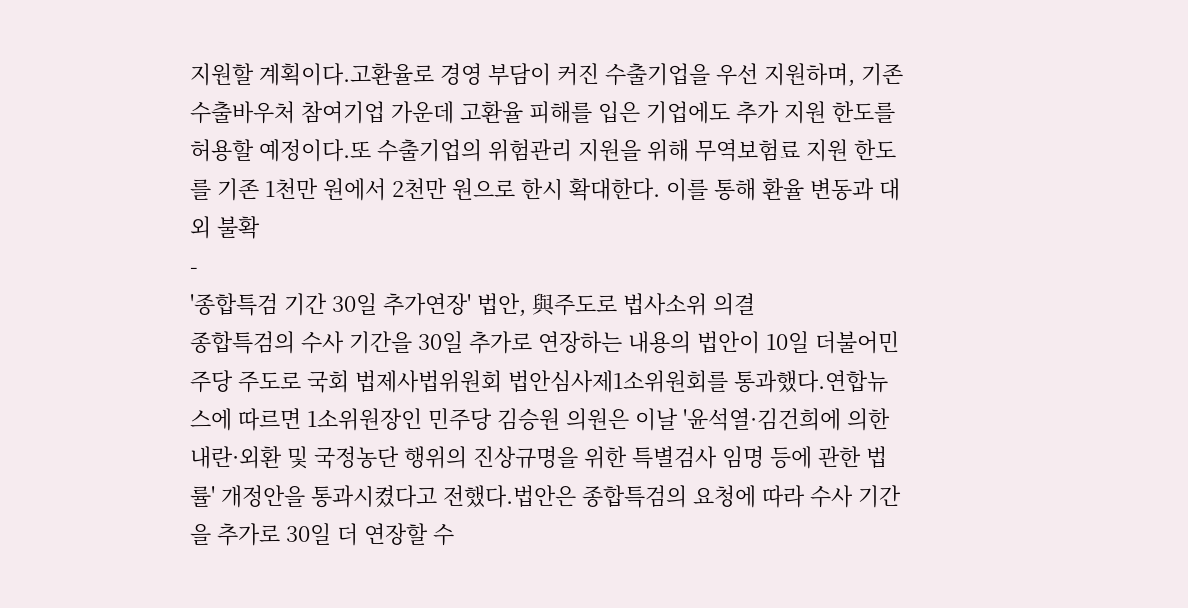지원할 계획이다.고환율로 경영 부담이 커진 수출기업을 우선 지원하며, 기존 수출바우처 참여기업 가운데 고환율 피해를 입은 기업에도 추가 지원 한도를 허용할 예정이다.또 수출기업의 위험관리 지원을 위해 무역보험료 지원 한도를 기존 1천만 원에서 2천만 원으로 한시 확대한다. 이를 통해 환율 변동과 대외 불확
-
'종합특검 기간 30일 추가연장' 법안, 與주도로 법사소위 의결
종합특검의 수사 기간을 30일 추가로 연장하는 내용의 법안이 10일 더불어민주당 주도로 국회 법제사법위원회 법안심사제1소위원회를 통과했다.연합뉴스에 따르면 1소위원장인 민주당 김승원 의원은 이날 '윤석열·김건희에 의한 내란·외환 및 국정농단 행위의 진상규명을 위한 특별검사 임명 등에 관한 법률' 개정안을 통과시켰다고 전했다.법안은 종합특검의 요청에 따라 수사 기간을 추가로 30일 더 연장할 수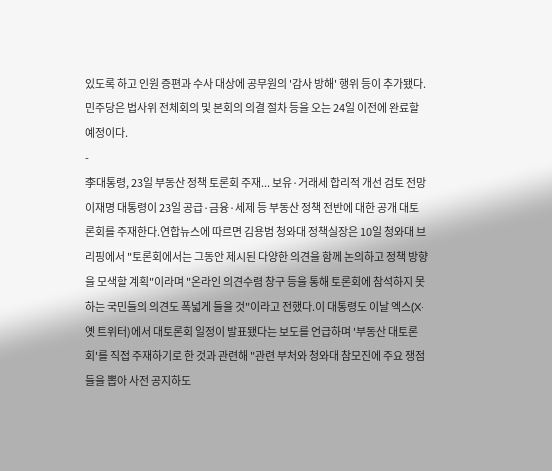있도록 하고 인원 증편과 수사 대상에 공무원의 '감사 방해' 행위 등이 추가됐다.민주당은 법사위 전체회의 및 본회의 의결 절차 등을 오는 24일 이전에 완료할 예정이다.
-
李대통령, 23일 부동산 정책 토론회 주재... 보유·거래세 합리적 개선 검토 전망
이재명 대통령이 23일 공급·금융·세제 등 부동산 정책 전반에 대한 공개 대토론회를 주재한다.연합뉴스에 따르면 김용범 청와대 정책실장은 10일 청와대 브리핑에서 "토론회에서는 그동안 제시된 다양한 의견을 함께 논의하고 정책 방향을 모색할 계획"이라며 "온라인 의견수렴 창구 등을 통해 토론회에 참석하지 못하는 국민들의 의견도 폭넓게 들을 것"이라고 전했다.이 대통령도 이날 엑스(X·옛 트위터)에서 대토론회 일정이 발표됐다는 보도를 언급하며 '부동산 대토론회'를 직접 주재하기로 한 것과 관련해 "관련 부처와 청와대 참모진에 주요 쟁점들을 뽑아 사전 공지하도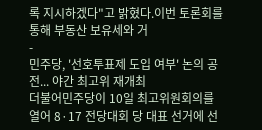록 지시하겠다"고 밝혔다.이번 토론회를 통해 부동산 보유세와 거
-
민주당, '선호투표제 도입 여부' 논의 공전... 야간 최고위 재개최
더불어민주당이 10일 최고위원회의를 열어 8·17 전당대회 당 대표 선거에 선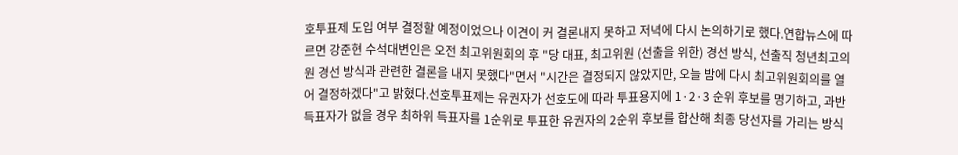호투표제 도입 여부 결정할 예정이었으나 이견이 커 결론내지 못하고 저녁에 다시 논의하기로 했다.연합뉴스에 따르면 강준현 수석대변인은 오전 최고위원회의 후 "당 대표, 최고위원 (선출을 위한) 경선 방식, 선출직 청년최고의원 경선 방식과 관련한 결론을 내지 못했다"면서 "시간은 결정되지 않았지만, 오늘 밤에 다시 최고위원회의를 열어 결정하겠다"고 밝혔다.선호투표제는 유권자가 선호도에 따라 투표용지에 1·2·3 순위 후보를 명기하고, 과반 득표자가 없을 경우 최하위 득표자를 1순위로 투표한 유권자의 2순위 후보를 합산해 최종 당선자를 가리는 방식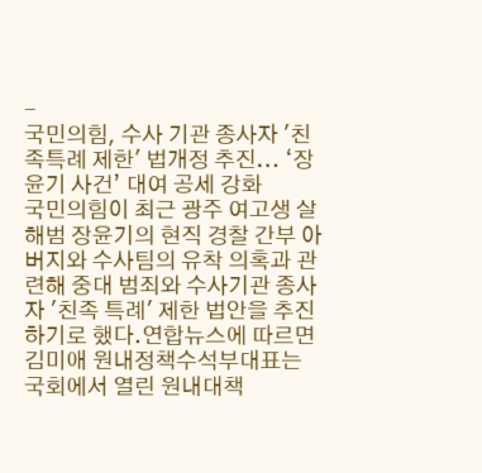-
국민의힘, 수사 기관 종사자 '친족특례 제한' 법개정 추진... ‘장윤기 사건’ 대여 공세 강화
국민의힘이 최근 광주 여고생 살해범 장윤기의 현직 경찰 간부 아버지와 수사팀의 유착 의혹과 관련해 중대 범죄와 수사기관 종사자 '친족 특례' 제한 법안을 추진하기로 했다.연합뉴스에 따르면 김미애 원내정책수석부대표는 국회에서 열린 원내대책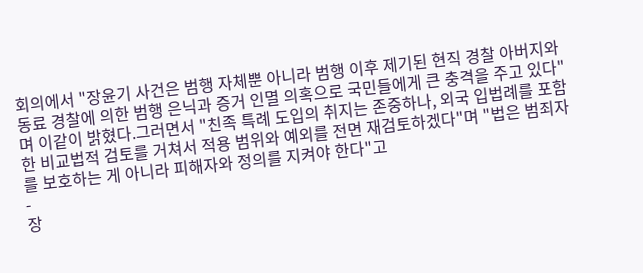회의에서 "장윤기 사건은 범행 자체뿐 아니라 범행 이후 제기된 현직 경찰 아버지와 동료 경찰에 의한 범행 은닉과 증거 인멸 의혹으로 국민들에게 큰 충격을 주고 있다"며 이같이 밝혔다.그러면서 "친족 특례 도입의 취지는 존중하나, 외국 입법례를 포함한 비교법적 검토를 거쳐서 적용 범위와 예외를 전면 재검토하겠다"며 "법은 범죄자를 보호하는 게 아니라 피해자와 정의를 지켜야 한다"고
-
장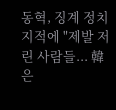동혁, 징계 정치 지적에 "제발 저린 사람들... 韓은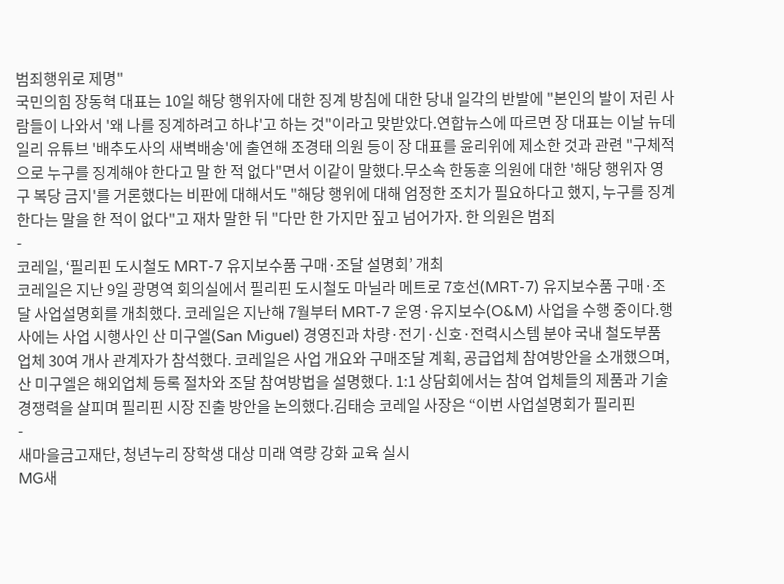범죄행위로 제명"
국민의힘 장동혁 대표는 10일 해당 행위자에 대한 징계 방침에 대한 당내 일각의 반발에 "본인의 발이 저린 사람들이 나와서 '왜 나를 징계하려고 하냐'고 하는 것"이라고 맞받았다.연합뉴스에 따르면 장 대표는 이날 뉴데일리 유튜브 '배추도사의 새벽배송'에 출연해 조경태 의원 등이 장 대표를 윤리위에 제소한 것과 관련 "구체적으로 누구를 징계해야 한다고 말 한 적 없다"면서 이같이 말했다.무소속 한동훈 의원에 대한 '해당 행위자 영구 복당 금지'를 거론했다는 비판에 대해서도 "해당 행위에 대해 엄정한 조치가 필요하다고 했지, 누구를 징계한다는 말을 한 적이 없다"고 재차 말한 뒤 "다만 한 가지만 짚고 넘어가자. 한 의원은 범죄
-
코레일, ‘필리핀 도시철도 MRT-7 유지보수품 구매·조달 설명회’ 개최
코레일은 지난 9일 광명역 회의실에서 필리핀 도시철도 마닐라 메트로 7호선(MRT-7) 유지보수품 구매·조달 사업설명회를 개최했다. 코레일은 지난해 7월부터 MRT-7 운영·유지보수(O&M) 사업을 수행 중이다.행사에는 사업 시행사인 산 미구엘(San Miguel) 경영진과 차량·전기·신호·전력시스템 분야 국내 철도부품 업체 30여 개사 관계자가 참석했다. 코레일은 사업 개요와 구매조달 계획, 공급업체 참여방안을 소개했으며, 산 미구엘은 해외업체 등록 절차와 조달 참여방법을 설명했다. 1:1 상담회에서는 참여 업체들의 제품과 기술 경쟁력을 살피며 필리핀 시장 진출 방안을 논의했다.김태승 코레일 사장은 “이번 사업설명회가 필리핀
-
새마을금고재단, 청년누리 장학생 대상 미래 역량 강화 교육 실시
MG새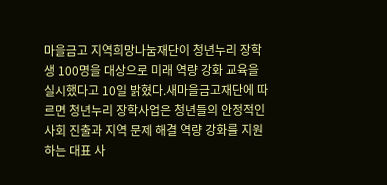마을금고 지역희망나눔재단이 청년누리 장학생 100명을 대상으로 미래 역량 강화 교육을 실시했다고 10일 밝혔다.새마을금고재단에 따르면 청년누리 장학사업은 청년들의 안정적인 사회 진출과 지역 문제 해결 역량 강화를 지원하는 대표 사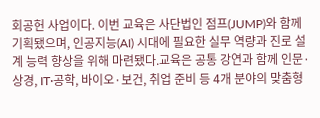회공헌 사업이다. 이번 교육은 사단법인 점프(JUMP)와 함께 기획됐으며, 인공지능(AI) 시대에 필요한 실무 역량과 진로 설계 능력 향상을 위해 마련됐다.교육은 공통 강연과 함께 인문·상경, IT·공학, 바이오·보건, 취업 준비 등 4개 분야의 맞춤형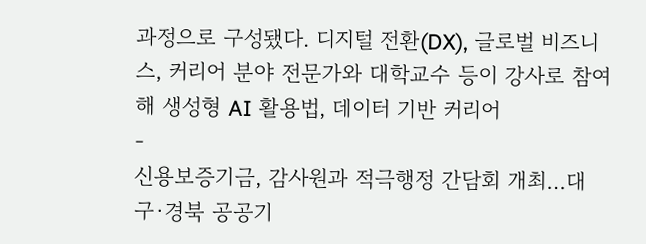과정으로 구성됐다. 디지털 전환(DX), 글로벌 비즈니스, 커리어 분야 전문가와 대학교수 등이 강사로 참여해 생성형 AI 활용법, 데이터 기반 커리어
-
신용보증기금, 감사원과 적극행정 간담회 개최…대구·경북 공공기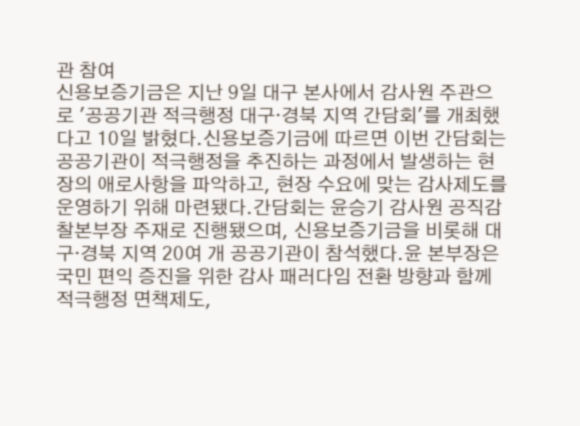관 참여
신용보증기금은 지난 9일 대구 본사에서 감사원 주관으로 '공공기관 적극행정 대구·경북 지역 간담회'를 개최했다고 10일 밝혔다.신용보증기금에 따르면 이번 간담회는 공공기관이 적극행정을 추진하는 과정에서 발생하는 현장의 애로사항을 파악하고, 현장 수요에 맞는 감사제도를 운영하기 위해 마련됐다.간담회는 윤승기 감사원 공직감찰본부장 주재로 진행됐으며, 신용보증기금을 비롯해 대구·경북 지역 20여 개 공공기관이 참석했다.윤 본부장은 국민 편익 증진을 위한 감사 패러다임 전환 방향과 함께 적극행정 면책제도,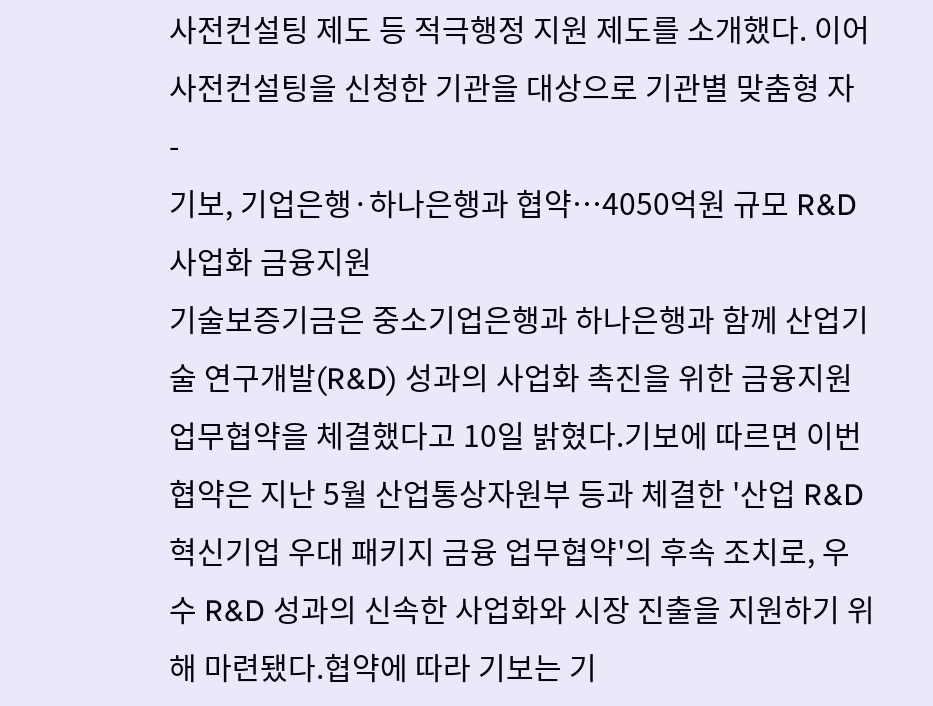사전컨설팅 제도 등 적극행정 지원 제도를 소개했다. 이어 사전컨설팅을 신청한 기관을 대상으로 기관별 맞춤형 자
-
기보, 기업은행·하나은행과 협약…4050억원 규모 R&D 사업화 금융지원
기술보증기금은 중소기업은행과 하나은행과 함께 산업기술 연구개발(R&D) 성과의 사업화 촉진을 위한 금융지원 업무협약을 체결했다고 10일 밝혔다.기보에 따르면 이번 협약은 지난 5월 산업통상자원부 등과 체결한 '산업 R&D 혁신기업 우대 패키지 금융 업무협약'의 후속 조치로, 우수 R&D 성과의 신속한 사업화와 시장 진출을 지원하기 위해 마련됐다.협약에 따라 기보는 기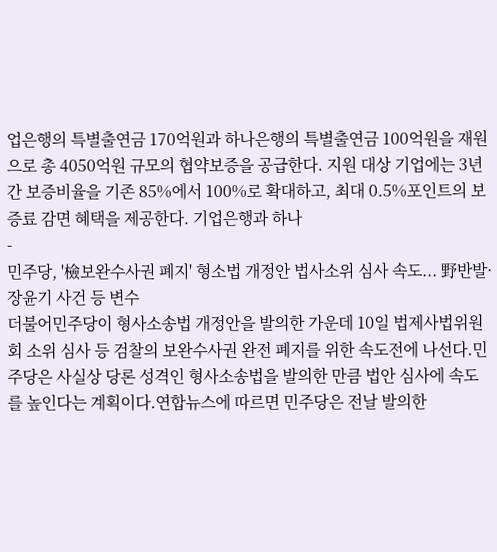업은행의 특별출연금 170억원과 하나은행의 특별출연금 100억원을 재원으로 총 4050억원 규모의 협약보증을 공급한다. 지원 대상 기업에는 3년간 보증비율을 기존 85%에서 100%로 확대하고, 최대 0.5%포인트의 보증료 감면 혜택을 제공한다. 기업은행과 하나
-
민주당, '檢보완수사권 폐지' 형소법 개정안 법사소위 심사 속도... 野반발·장윤기 사건 등 변수
더불어민주당이 형사소송법 개정안을 발의한 가운데 10일 법제사법위원회 소위 심사 등 검찰의 보완수사권 완전 폐지를 위한 속도전에 나선다.민주당은 사실상 당론 성격인 형사소송법을 발의한 만큼 법안 심사에 속도를 높인다는 계획이다.연합뉴스에 따르면 민주당은 전날 발의한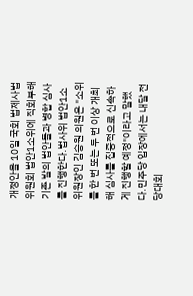개정안을 10일 국회 법제사법위원회 법안1소위에 직회부해 기존 발의 법안들과 병합 심사를 진행한다.법사위 법안1소위원장인 김승원 의원은 "소위를 한 번 또는 두 번 이상 개최해 심사를 집중적으로 신속하게 진행할 예정"이라고 말했다.민주당 입장에서는 내달 전당대회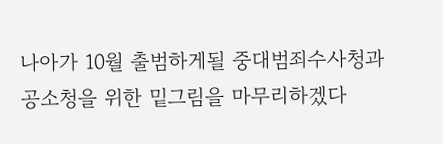나아가 10월 출범하게될 중대범죄수사청과 공소청을 위한 밑그림을 마무리하겠다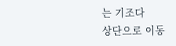는 기조다
상단으로 이동